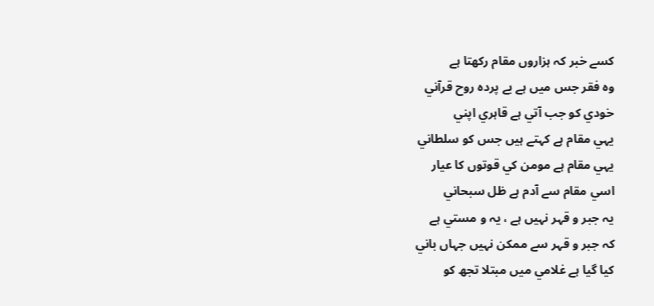کسے خبر کہ ہزاروں مقام رکھتا ہے
وہ فقر جس ميں ہے بے پردہ روح قرآني
خودي کو جب آتي ہے قاہري اپني
يہي مقام ہے کہتے ہيں جس کو سلطاني
يہي مقام ہے مومن کي قوتوں کا عيار
اسي مقام سے آدم ہے ظل سبحاني
يہ جبر و قہر نہيں ہے ، يہ و مستي ہے
کہ جبر و قہر سے ممکن نہيں جہاں باني
کيا گيا ہے غلامي ميں مبتلا تجھ کو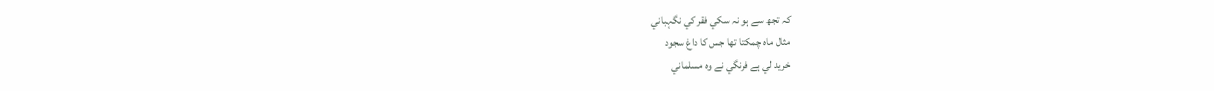کہ تجھ سے ہو نہ سکي فقر کي نگہباني
مثال ماہ چمکتا تھا جس کا داغ سجود
خريد لي ہے فرنگي نے وہ مسلماني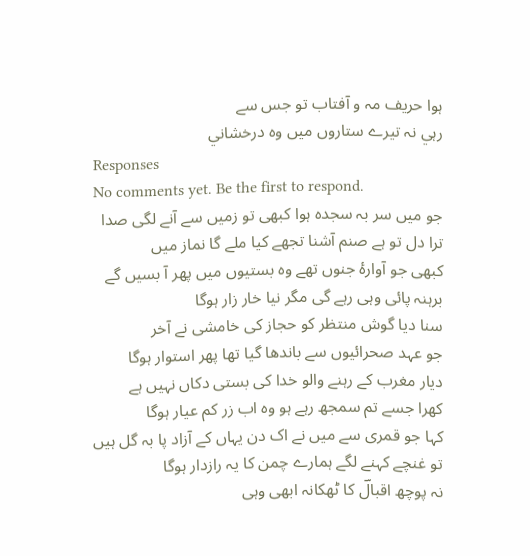ہوا حريف مہ و آفتاب تو جس سے
رہي نہ تيرے ستاروں ميں وہ درخشاني
Responses
No comments yet. Be the first to respond.
جو میں سر بہ سجدہ ہوا کبھی تو زمیں سے آنے لگی صدا
ترا دل تو ہے صنم آشنا تجھے کیا ملے گا نماز میں
کبھی جو آوارۂ جنوں تھے وہ بستیوں میں پھر آ بسیں گے
برہنہ پائی وہی رہے گی مگر نیا خار زار ہوگا
سنا دیا گوش منتظر کو حجاز کی خامشی نے آخر
جو عہد صحرائیوں سے باندھا گیا تھا پھر استوار ہوگا
دیار مغرب کے رہنے والو خدا کی بستی دکاں نہیں ہے
کھرا جسے تم سمجھ رہے ہو وہ اب زر کم عیار ہوگا
کہا جو قمری سے میں نے اک دن یہاں کے آزاد پا بہ گل ہیں
تو غنچے کہنے لگے ہمارے چمن کا یہ رازدار ہوگا
نہ پوچھ اقبالؔ کا ٹھکانہ ابھی وہی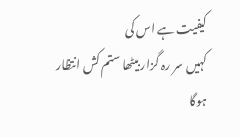کیفیت ہے اس کی
کہیں سر رہ گزار بیٹھا ستم کش انتظار ہوگا